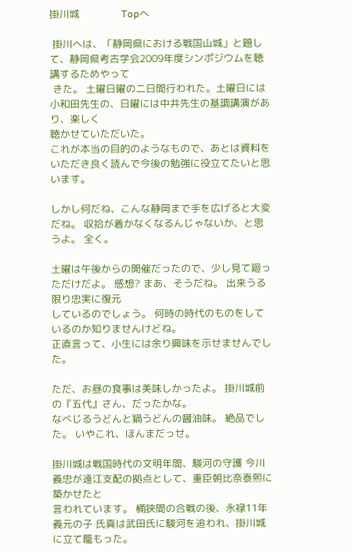掛川城              Topへ

 掛川へは、「静岡県における戦国山城」と題して、静岡県考古学会2009年度シンポジウムを聴講するためやって
 きた。 土曜日曜の二日間行われた。土曜日には小和田先生の、日曜には中井先生の基調講演があり、楽しく
聴かせていただいた。
これが本当の目的のようなもので、あとは資料をいただき良く読んで今後の勉強に役立てたいと思います。

しかし何だね、こんな静岡まで手を広げると大変だね。 収拾が着かなくなるんじゃないか、と思うよ。 全く。

土曜は午後からの開催だったので、少し見て廻っただけだよ。 感想? まあ、そうだね。 出来うる限り忠実に復元
しているのでしょう。 何時の時代のものをしているのか知りませんけどね。
正直言って、小生には余り興味を示せませんでした。

ただ、お昼の食事は美味しかったよ。 掛川城前の『五代』さん、だったかな。
なべじるうどんと鍋うどんの醤油味。 絶品でした。 いやこれ、ほんまだっせ。

掛川城は戦国時代の文明年間、駿河の守護 今川義忠が遠江支配の拠点として、重臣朝比奈泰煕に築かせたと
言われています。 桶狭間の合戦の後、永禄11年義元の子 氏真は武田氏に駿河を追われ、掛川城に立て籠もった。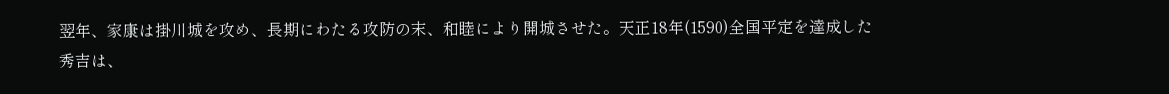翌年、家康は掛川城を攻め、長期にわたる攻防の末、和睦により開城させた。天正18年(1590)全国平定を達成した
秀吉は、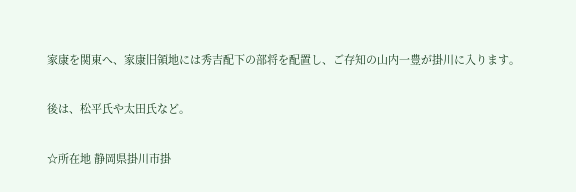家康を関東へ、家康旧領地には秀吉配下の部将を配置し、ご存知の山内一豊が掛川に入ります。

後は、松平氏や太田氏など。

☆所在地 静岡県掛川市掛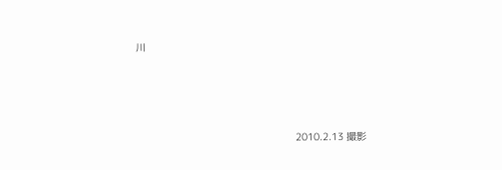川






                                                     2010.2.13 撮影